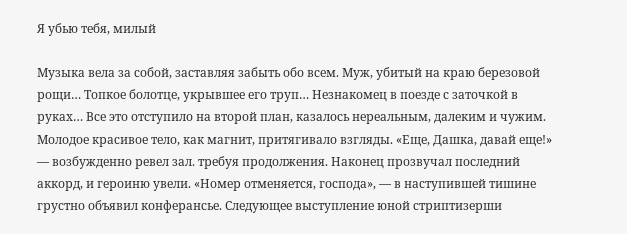Я убью тебя, милый

Музыка вела за собой, заставляя забыть обо всем. Муж, убитый на краю березовой рощи… Топкое болотце, укрывшее его труп… Незнакомец в поезде с заточкой в руках… Все это отступило на второй план, казалось нереальным, далеким и чужим. Молодое красивое тело, как магнит, притягивало взгляды. «Еще, Дашка, давай еще!» — возбужденно ревел зал. требуя продолжения. Наконец прозвучал последний аккорд, и героиню увели. «Номер отменяется, господа», — в наступившей тишине грустно объявил конферансье. Следующее выступление юной стриптизерши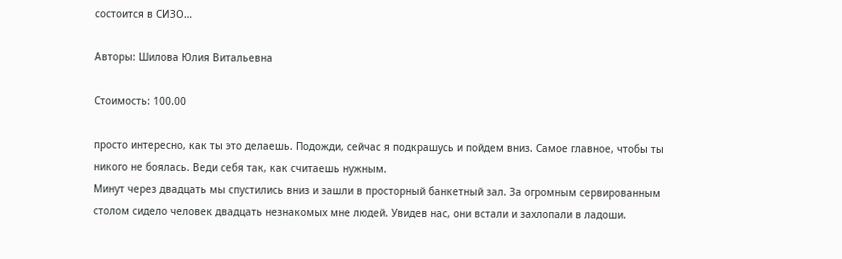состоится в СИЗО…

Авторы: Шилова Юлия Витальевна

Стоимость: 100.00

просто интересно, как ты это делаешь. Подожди, сейчас я подкрашусь и пойдем вниз. Самое главное, чтобы ты никого не боялась. Веди себя так, как считаешь нужным.
Минут через двадцать мы спустились вниз и зашли в просторный банкетный зал. За огромным сервированным столом сидело человек двадцать незнакомых мне людей. Увидев нас, они встали и захлопали в ладоши.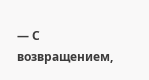— С возвращением,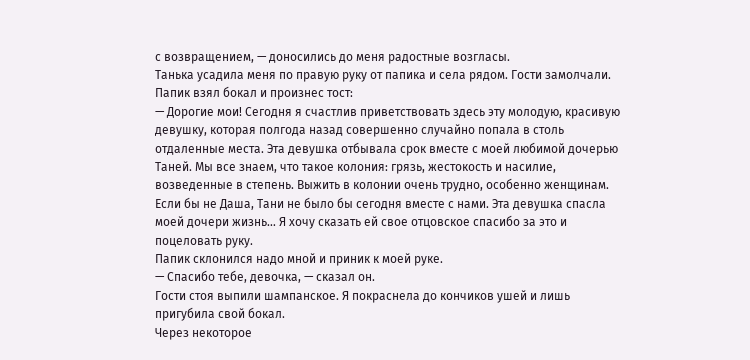с возвращением, — доносились до меня радостные возгласы.
Танька усадила меня по правую руку от папика и села рядом. Гости замолчали. Папик взял бокал и произнес тост:
— Дорогие мои! Сегодня я счастлив приветствовать здесь эту молодую, красивую девушку, которая полгода назад совершенно случайно попала в столь отдаленные места. Эта девушка отбывала срок вместе с моей любимой дочерью Таней. Мы все знаем, что такое колония: грязь, жестокость и насилие, возведенные в степень. Выжить в колонии очень трудно, особенно женщинам. Если бы не Даша, Тани не было бы сегодня вместе с нами. Эта девушка спасла моей дочери жизнь… Я хочу сказать ей свое отцовское спасибо за это и поцеловать руку.
Папик склонился надо мной и приник к моей руке.
— Спасибо тебе, девочка, — сказал он.
Гости стоя выпили шампанское. Я покраснела до кончиков ушей и лишь пригубила свой бокал.
Через некоторое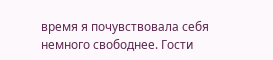время я почувствовала себя немного свободнее. Гости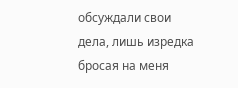обсуждали свои дела, лишь изредка бросая на меня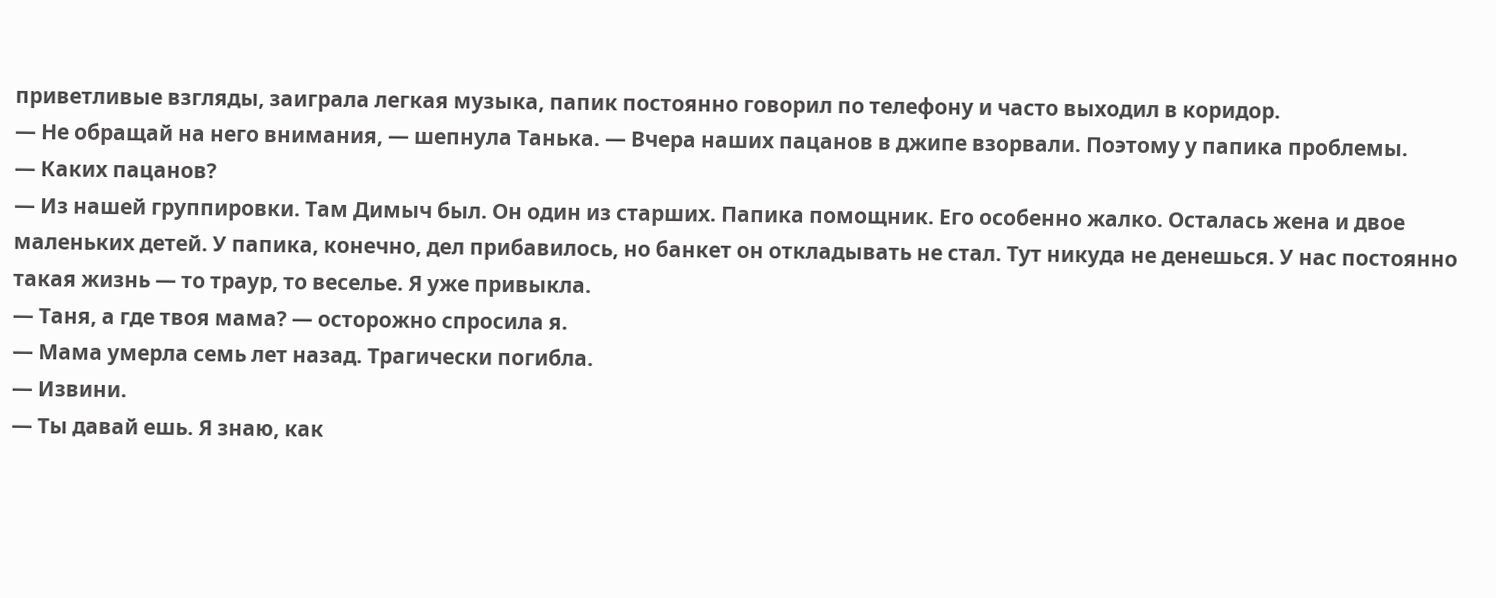приветливые взгляды, заиграла легкая музыка, папик постоянно говорил по телефону и часто выходил в коридор.
— Не обращай на него внимания, — шепнула Танька. — Вчера наших пацанов в джипе взорвали. Поэтому у папика проблемы.
— Каких пацанов?
— Из нашей группировки. Там Димыч был. Он один из старших. Папика помощник. Его особенно жалко. Осталась жена и двое маленьких детей. У папика, конечно, дел прибавилось, но банкет он откладывать не стал. Тут никуда не денешься. У нас постоянно такая жизнь — то траур, то веселье. Я уже привыкла.
— Таня, а где твоя мама? — осторожно спросила я.
— Мама умерла семь лет назад. Трагически погибла.
— Извини.
— Ты давай ешь. Я знаю, как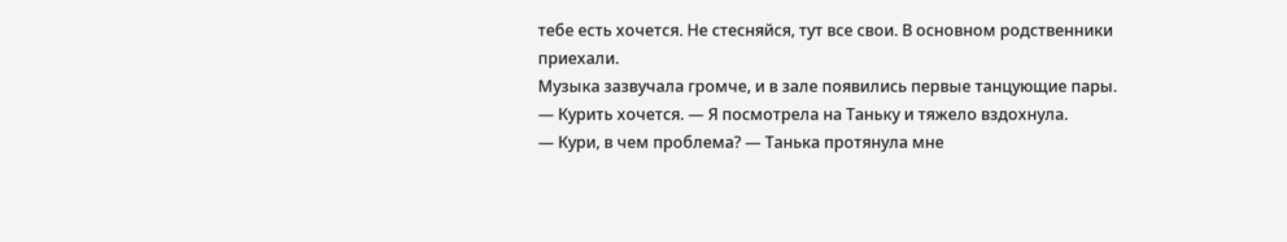тебе есть хочется. Не стесняйся, тут все свои. В основном родственники приехали.
Музыка зазвучала громче, и в зале появились первые танцующие пары.
— Курить хочется. — Я посмотрела на Таньку и тяжело вздохнула.
— Кури, в чем проблема? — Танька протянула мне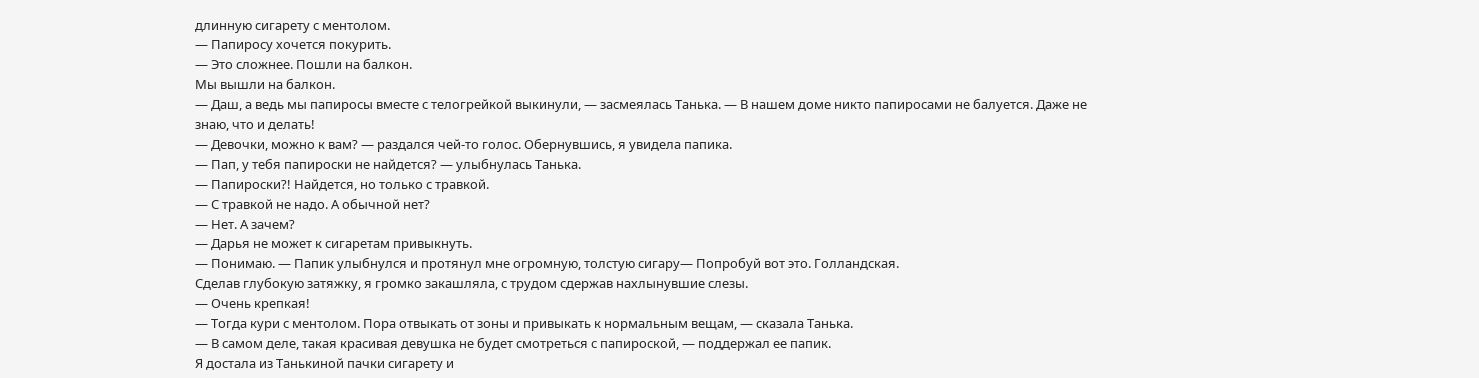длинную сигарету с ментолом.
— Папиросу хочется покурить.
— Это сложнее. Пошли на балкон.
Мы вышли на балкон.
— Даш, а ведь мы папиросы вместе с телогрейкой выкинули, — засмеялась Танька. — В нашем доме никто папиросами не балуется. Даже не знаю, что и делать!
— Девочки, можно к вам? — раздался чей-то голос. Обернувшись, я увидела папика.
— Пап, у тебя папироски не найдется? — улыбнулась Танька.
— Папироски?! Найдется, но только с травкой.
— С травкой не надо. А обычной нет?
— Нет. А зачем?
— Дарья не может к сигаретам привыкнуть.
— Понимаю. — Папик улыбнулся и протянул мне огромную, толстую сигару— Попробуй вот это. Голландская.
Сделав глубокую затяжку, я громко закашляла, с трудом сдержав нахлынувшие слезы.
— Очень крепкая!
— Тогда кури с ментолом. Пора отвыкать от зоны и привыкать к нормальным вещам, — сказала Танька.
— В самом деле, такая красивая девушка не будет смотреться с папироской, — поддержал ее папик.
Я достала из Танькиной пачки сигарету и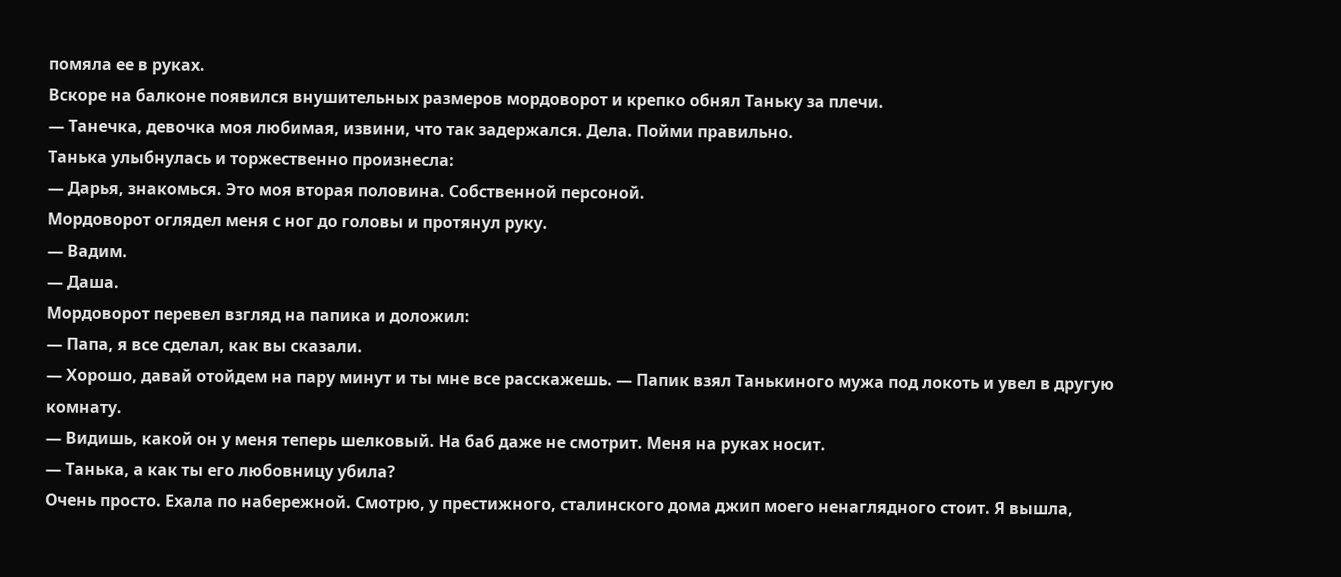помяла ее в руках.
Вскоре на балконе появился внушительных размеров мордоворот и крепко обнял Таньку за плечи.
— Танечка, девочка моя любимая, извини, что так задержался. Дела. Пойми правильно.
Танька улыбнулась и торжественно произнесла:
— Дарья, знакомься. Это моя вторая половина. Собственной персоной.
Мордоворот оглядел меня с ног до головы и протянул руку.
— Вадим.
— Даша.
Мордоворот перевел взгляд на папика и доложил:
— Папа, я все сделал, как вы сказали.
— Хорошо, давай отойдем на пару минут и ты мне все расскажешь. — Папик взял Танькиного мужа под локоть и увел в другую комнату.
— Видишь, какой он у меня теперь шелковый. На баб даже не смотрит. Меня на руках носит.
— Танька, а как ты его любовницу убила?
Очень просто. Ехала по набережной. Смотрю, у престижного, сталинского дома джип моего ненаглядного стоит. Я вышла,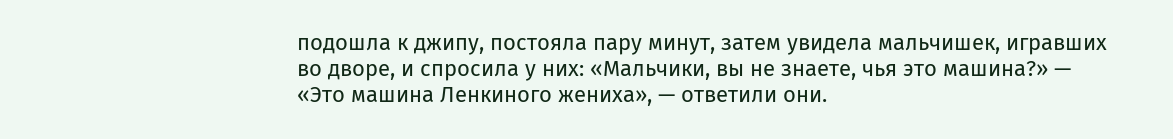подошла к джипу, постояла пару минут, затем увидела мальчишек, игравших во дворе, и спросила у них: «Мальчики, вы не знаете, чья это машина?» — «Это машина Ленкиного жениха», — ответили они.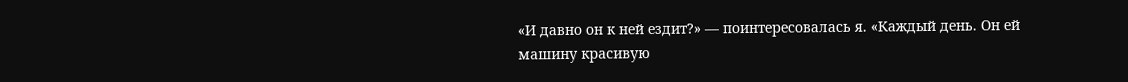«И давно он к ней ездит?» — поинтересовалась я. «Каждый день. Он ей машину красивую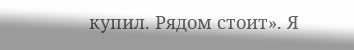купил. Рядом стоит». Я